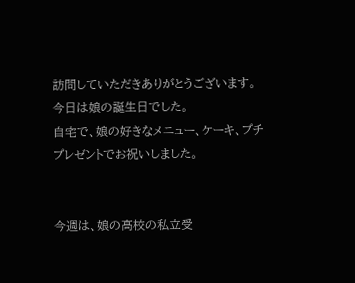訪問していただきありがとうございます。
今日は娘の誕生日でした。
自宅で、娘の好きなメニュー、ケーキ、プチプレゼントでお祝いしました。


今週は、娘の高校の私立受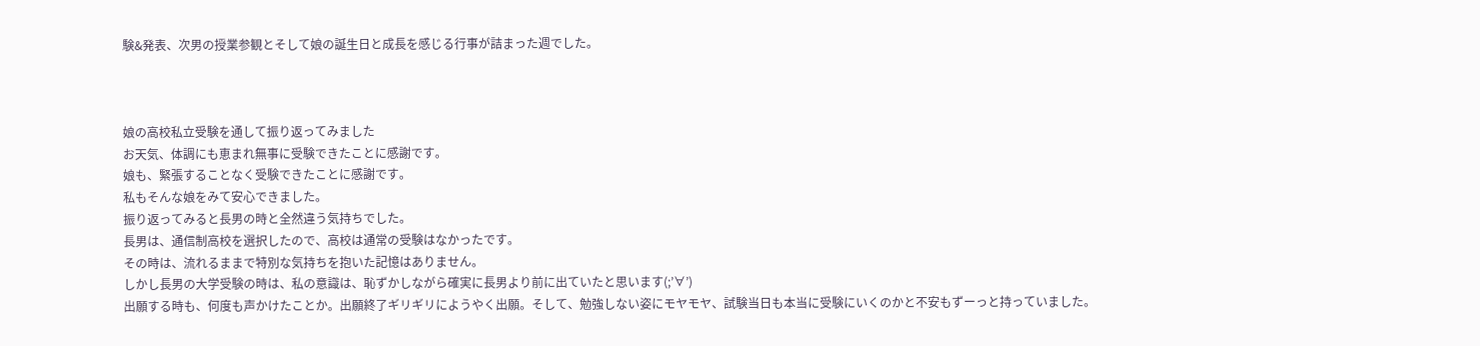験&発表、次男の授業参観とそして娘の誕生日と成長を感じる行事が詰まった週でした。



娘の高校私立受験を通して振り返ってみました
お天気、体調にも恵まれ無事に受験できたことに感謝です。
娘も、緊張することなく受験できたことに感謝です。
私もそんな娘をみて安心できました。
振り返ってみると長男の時と全然違う気持ちでした。
長男は、通信制高校を選択したので、高校は通常の受験はなかったです。
その時は、流れるままで特別な気持ちを抱いた記憶はありません。
しかし長男の大学受験の時は、私の意識は、恥ずかしながら確実に長男より前に出ていたと思います(;’∀’)
出願する時も、何度も声かけたことか。出願終了ギリギリにようやく出願。そして、勉強しない姿にモヤモヤ、試験当日も本当に受験にいくのかと不安もずーっと持っていました。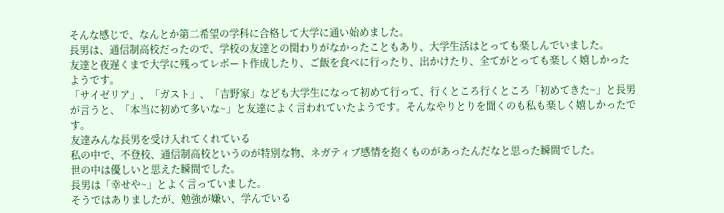そんな感じで、なんとか第二希望の学科に合格して大学に通い始めました。
長男は、通信制高校だったので、学校の友達との関わりがなかったこともあり、大学生活はとっても楽しんでいました。
友達と夜遅くまで大学に残ってレポート作成したり、ご飯を食べに行ったり、出かけたり、全てがとっても楽しく嬉しかったようです。
「サイゼリア」、「ガスト」、「吉野家」なども大学生になって初めて行って、行くところ行くところ「初めてきた~」と長男が言うと、「本当に初めて多いな~」と友達によく言われていたようです。そんなやりとりを聞くのも私も楽しく嬉しかったです。
友達みんな長男を受け入れてくれている
私の中で、不登校、通信制高校というのが特別な物、ネガティブ感情を抱くものがあったんだなと思った瞬間でした。
世の中は優しいと思えた瞬間でした。
長男は「幸せや~」とよく言っていました。
そうではありましたが、勉強が嫌い、学んでいる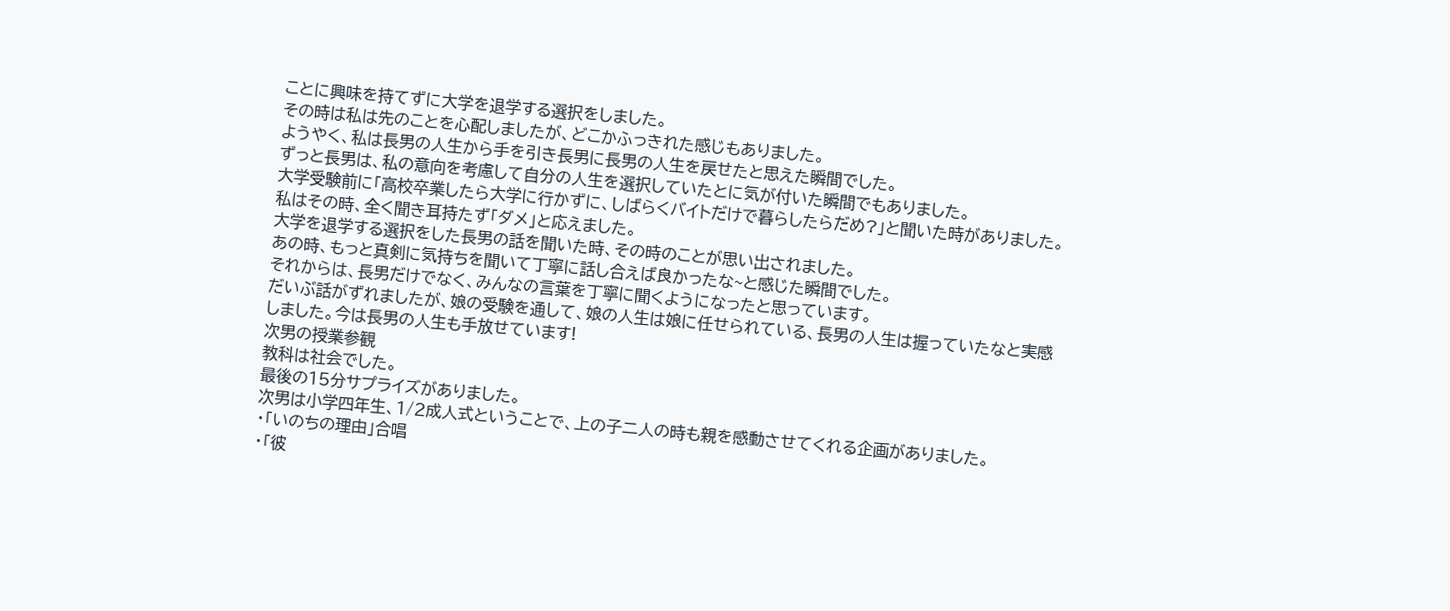ことに興味を持てずに大学を退学する選択をしました。
その時は私は先のことを心配しましたが、どこかふっきれた感じもありました。
ようやく、私は長男の人生から手を引き長男に長男の人生を戻せたと思えた瞬間でした。
ずっと長男は、私の意向を考慮して自分の人生を選択していたとに気が付いた瞬間でもありました。
大学受験前に「高校卒業したら大学に行かずに、しばらくバイトだけで暮らしたらだめ?」と聞いた時がありました。
私はその時、全く聞き耳持たず「ダメ」と応えました。
大学を退学する選択をした長男の話を聞いた時、その時のことが思い出されました。
あの時、もっと真剣に気持ちを聞いて丁寧に話し合えば良かったな~と感じた瞬間でした。
それからは、長男だけでなく、みんなの言葉を丁寧に聞くようになったと思っています。
だいぶ話がずれましたが、娘の受験を通して、娘の人生は娘に任せられている、長男の人生は握っていたなと実感しました。今は長男の人生も手放せています!
次男の授業参観
教科は社会でした。
最後の15分サプライズがありました。
次男は小学四年生、1/2成人式ということで、上の子二人の時も親を感動させてくれる企画がありました。
・「いのちの理由」合唱
・「彼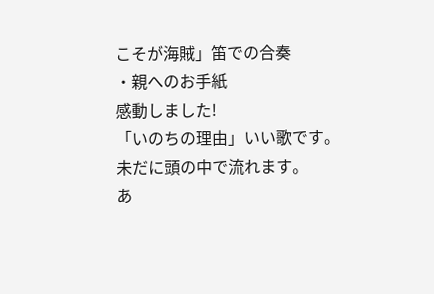こそが海賊」笛での合奏
・親へのお手紙
感動しました!
「いのちの理由」いい歌です。
未だに頭の中で流れます。
あ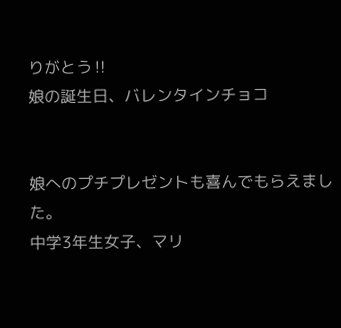りがとう‼
娘の誕生日、バレンタインチョコ


娘へのプチプレゼントも喜んでもらえました。
中学3年生女子、マリ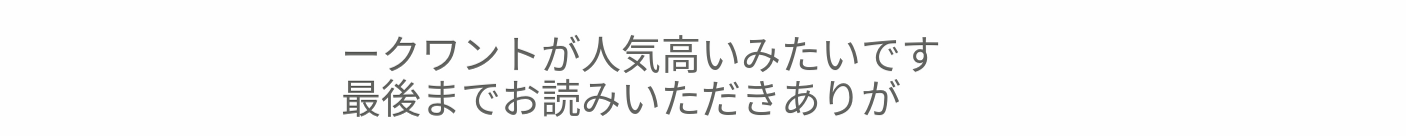ークワントが人気高いみたいです
最後までお読みいただきありが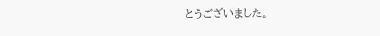とうございました。